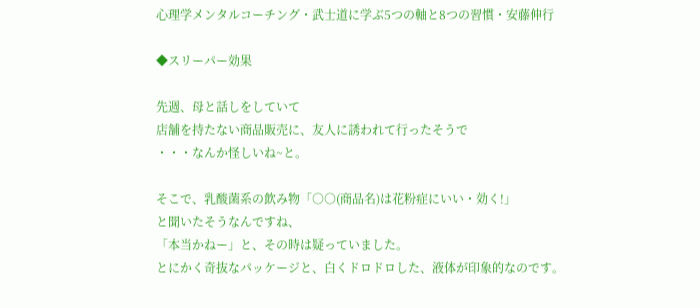心理学メンタルコーチング・武士道に学ぶ5つの軸と8つの習慣・安藤伸行

◆スリーパー効果

先週、母と話しをしていて
店舗を持たない商品販売に、友人に誘われて行ったそうで
・・・なんか怪しいね~と。

そこで、乳酸菌系の飲み物「○○(商品名)は花粉症にいい・効く!」
と聞いたそうなんですね、
「本当かねー」と、その時は疑っていました。
とにかく奇抜なパッケージと、白くドロドロした、液体が印象的なのです。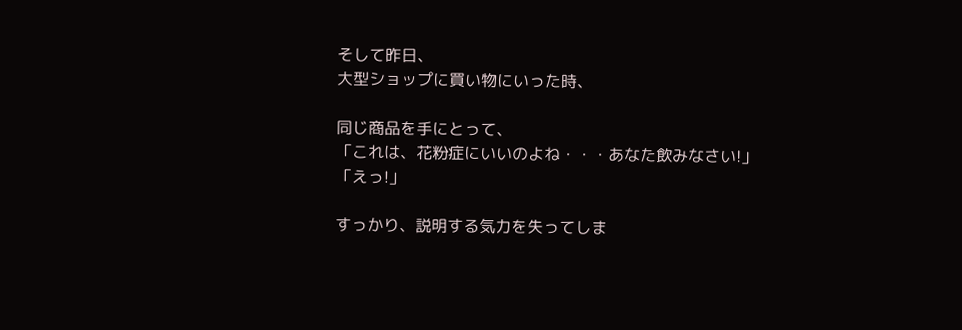そして昨日、
大型ショップに買い物にいった時、

同じ商品を手にとって、
「これは、花粉症にいいのよね・・・あなた飲みなさい!」
「えっ!」

すっかり、説明する気力を失ってしま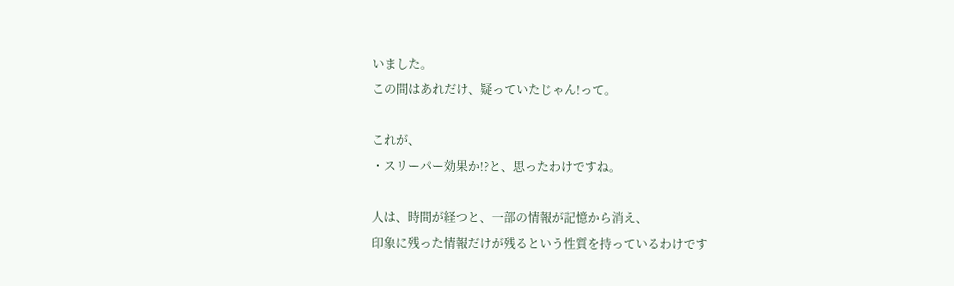いました。
この間はあれだけ、疑っていたじゃん!って。

これが、
・スリーパー効果か!?と、思ったわけですね。

人は、時間が経つと、一部の情報が記憶から消え、
印象に残った情報だけが残るという性質を持っているわけです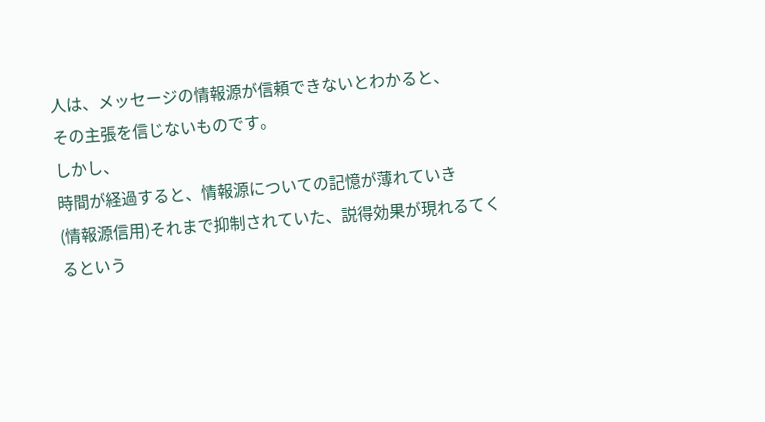人は、メッセージの情報源が信頼できないとわかると、
その主張を信じないものです。
しかし、
時間が経過すると、情報源についての記憶が薄れていき
(情報源信用)それまで抑制されていた、説得効果が現れるてくるという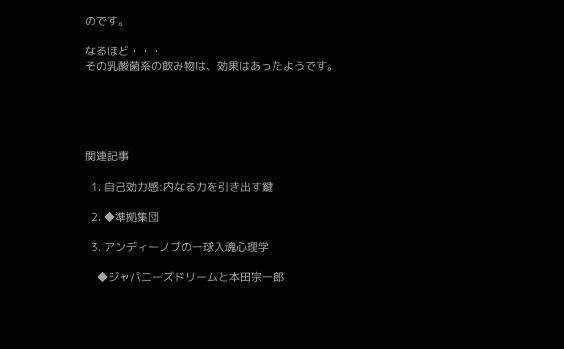のです。

なるほど・・・
その乳酸菌系の飲み物は、効果はあったようです。





関連記事

  1. 自己効力感:内なる力を引き出す鍵

  2. ◆準拠集団

  3. アンディーノブの一球入魂心理学

    ◆ジャパニーズドリームと本田宗一郎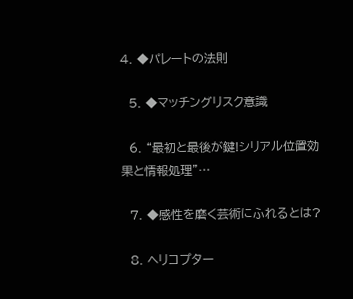4. ◆パレートの法則

  5. ◆マッチングリスク意識

  6. “最初と最後が鍵!シリアル位置効果と情報処理”…

  7. ◆感性を磨く芸術にふれるとは?

  8. ヘリコプター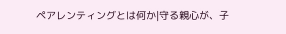ペアレンティングとは何か|守る親心が、子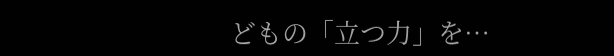どもの「立つ力」を…